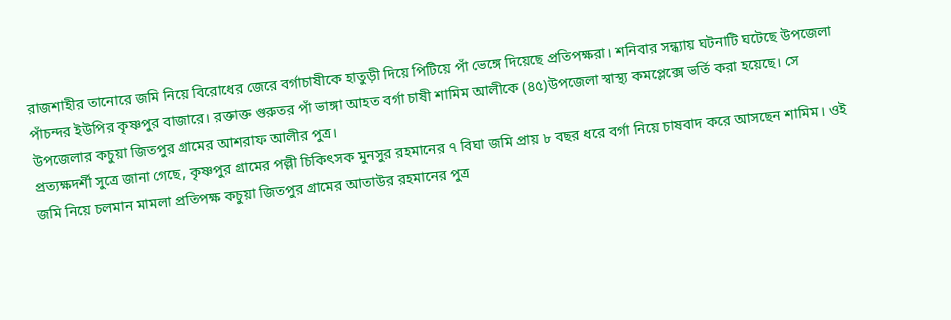রাজশাহীর তানোরে জমি নিয়ে বিরোধের জেরে বর্গাচাষীকে হাতুড়ী দিয়ে পিটিয়ে পাঁ ভেঙ্গে দিয়েছে প্রতিপক্ষরা। শনিবার সন্ধ্যায় ঘটনাটি ঘটেছে উপজেলা পাঁচন্দর ইউপির কৃষ্ণপুর বাজারে। রক্তাক্ত গুরুতর পাঁ ভাঙ্গা আহত বর্গা চাষী শামিম আলীকে (৪৫)উপজেলা স্বাস্থ্য কমপ্লেক্সে ভর্তি করা হয়েছে। সে উপজেলার কচুয়া জিতপুর গ্রামের আশরাফ আলীর পুত্র।
প্রত্যক্ষদর্শী সুত্রে জানা গেছে, কৃষ্ণপুর গ্রামের পল্লী চিকিৎসক মুনসুর রহমানের ৭ বিঘা জমি প্রায় ৮ বছর ধরে বর্গা নিয়ে চাষবাদ করে আসছেন শামিম। ওই জমি নিয়ে চলমান মামলা প্রতিপক্ষ কচুয়া জিতপুর গ্রামের আতাউর রহমানের পুত্র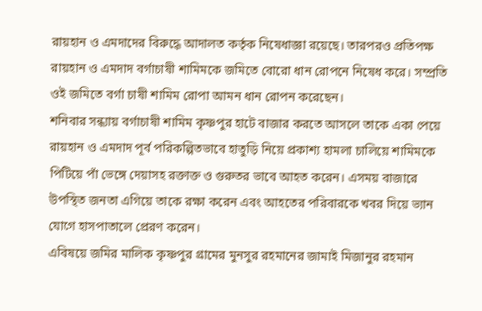রায়হান ও এমদাদের বিরুদ্ধে আদালত কর্তৃক নিষেধাজ্ঞা রয়েছে। তারপরও প্রতিপক্ষ রায়হান ও এমদাদ বর্গাচাষী শামিমকে জমিতে বোরো ধান রোপনে নিষেধ করে। সম্প্রতি ওই জমিতে বর্গা চাষী শামিম রোপা আমন ধান রোপন করেছেন।
শনিবার সন্ধ্যায় বর্গাচাষী শামিম কৃষ্ণপুর হাটে বাজার করতে আসলে তাকে একা পেয়ে রায়হান ও এমদাদ পূর্ব পরিকল্পিতভাবে হাতুড়ি নিয়ে প্রকাশ্য হামলা চালিয়ে শামিমকে পিটিয়ে পাঁ ভেঙ্গে দেয়াসহ রক্তাক্ত ও গুরুতর ভাবে আহত করেন। এসময় বাজারে উপস্থিত জনতা এগিয়ে তাকে রক্ষা করেন এবং আহতের পরিবারকে খবর দিয়ে ভ্যান যোগে হাসপাতালে প্রেরণ করেন।
এবিষয়ে জমির মালিক কৃষ্ণপুর গ্রামের মুনসুর রহমানের জামাই মিজানুর রহমান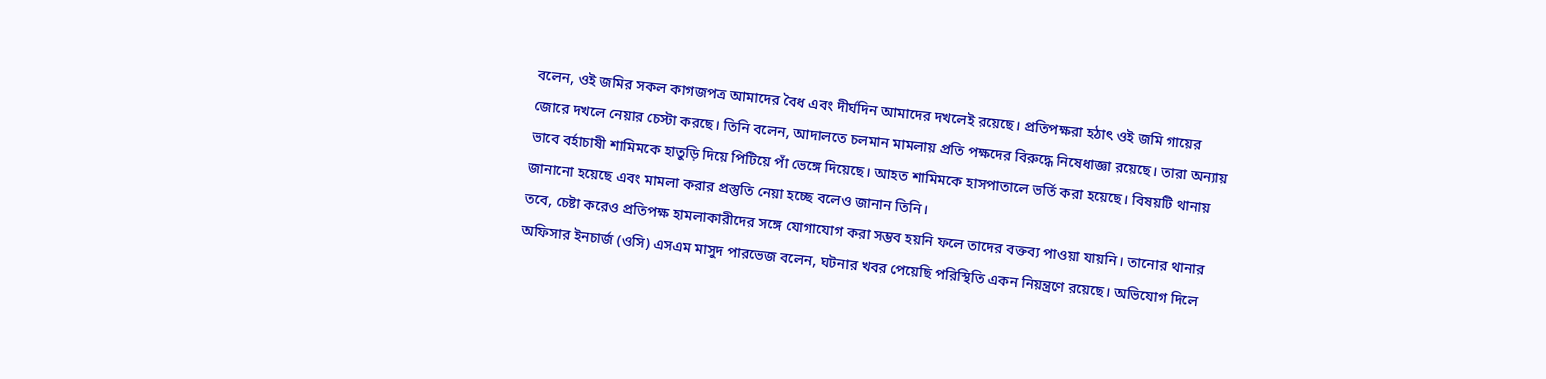বলেন, ওই জমির সকল কাগজপত্র আমাদের বৈধ এবং দীর্ঘদিন আমাদের দখলেই রয়েছে। প্রতিপক্ষরা হঠাৎ ওই জমি গায়ের জোরে দখলে নেয়ার চেস্টা করছে। তিনি বলেন, আদালতে চলমান মামলায় প্রতি পক্ষদের বিরুদ্ধে নিষেধাজ্ঞা রয়েছে। তারা অন্যায় ভাবে বর্হাচাষী শামিমকে হাতুড়ি দিয়ে পিটিয়ে পাঁ ভেঙ্গে দিয়েছে। আহত শামিমকে হাসপাতালে ভর্তি করা হয়েছে। বিষয়টি থানায় জানানো হয়েছে এবং মামলা করার প্রস্তুতি নেয়া হচ্ছে বলেও জানান তিনি।
তবে, চেষ্টা করেও প্রতিপক্ষ হামলাকারীদের সঙ্গে যোগাযোগ করা সম্ভব হয়নি ফলে তাদের বক্তব্য পাওয়া যায়নি। তানোর থানার অফিসার ইনচার্জ (ওসি) এসএম মাসুদ পারভেজ বলেন, ঘটনার খবর পেয়েছি পরিস্থিতি একন নিয়ন্ত্রণে রয়েছে। অভিযোগ দিলে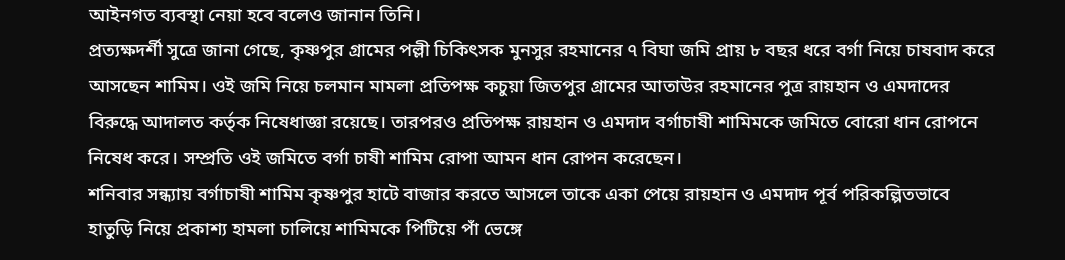আইনগত ব্যবস্থা নেয়া হবে বলেও জানান তিনি।
প্রত্যক্ষদর্শী সুত্রে জানা গেছে, কৃষ্ণপুর গ্রামের পল্লী চিকিৎসক মুনসুর রহমানের ৭ বিঘা জমি প্রায় ৮ বছর ধরে বর্গা নিয়ে চাষবাদ করে আসছেন শামিম। ওই জমি নিয়ে চলমান মামলা প্রতিপক্ষ কচুয়া জিতপুর গ্রামের আতাউর রহমানের পুত্র রায়হান ও এমদাদের বিরুদ্ধে আদালত কর্তৃক নিষেধাজ্ঞা রয়েছে। তারপরও প্রতিপক্ষ রায়হান ও এমদাদ বর্গাচাষী শামিমকে জমিতে বোরো ধান রোপনে নিষেধ করে। সম্প্রতি ওই জমিতে বর্গা চাষী শামিম রোপা আমন ধান রোপন করেছেন।
শনিবার সন্ধ্যায় বর্গাচাষী শামিম কৃষ্ণপুর হাটে বাজার করতে আসলে তাকে একা পেয়ে রায়হান ও এমদাদ পূর্ব পরিকল্পিতভাবে হাতুড়ি নিয়ে প্রকাশ্য হামলা চালিয়ে শামিমকে পিটিয়ে পাঁ ভেঙ্গে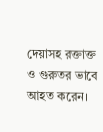দেয়াসহ রক্তাক্ত ও গুরুতর ভাবে আহত করেন।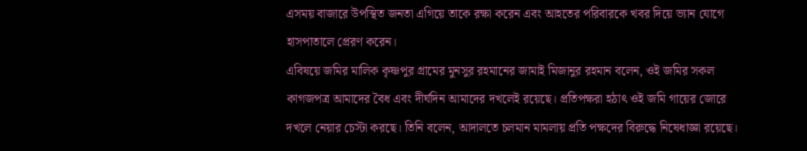এসময় বাজারে উপস্থিত জনতা এগিয়ে তাকে রক্ষা করেন এবং আহতের পরিবারকে খবর দিয়ে ভ্যান যোগে হাসপাতালে প্রেরণ করেন।
এবিষয়ে জমির মালিক কৃষ্ণপুর গ্রামের মুনসুর রহমানের জামাই মিজানুর রহমান বলেন, ওই জমির সকল কাগজপত্র আমাদের বৈধ এবং দীর্ঘদিন আমাদের দখলেই রয়েছে। প্রতিপক্ষরা হঠাৎ ওই জমি গায়ের জোরে দখলে নেয়ার চেস্টা করছে। তিনি বলেন, আদালতে চলমান মামলায় প্রতি পক্ষদের বিরুদ্ধে নিষেধাজ্ঞা রয়েছে।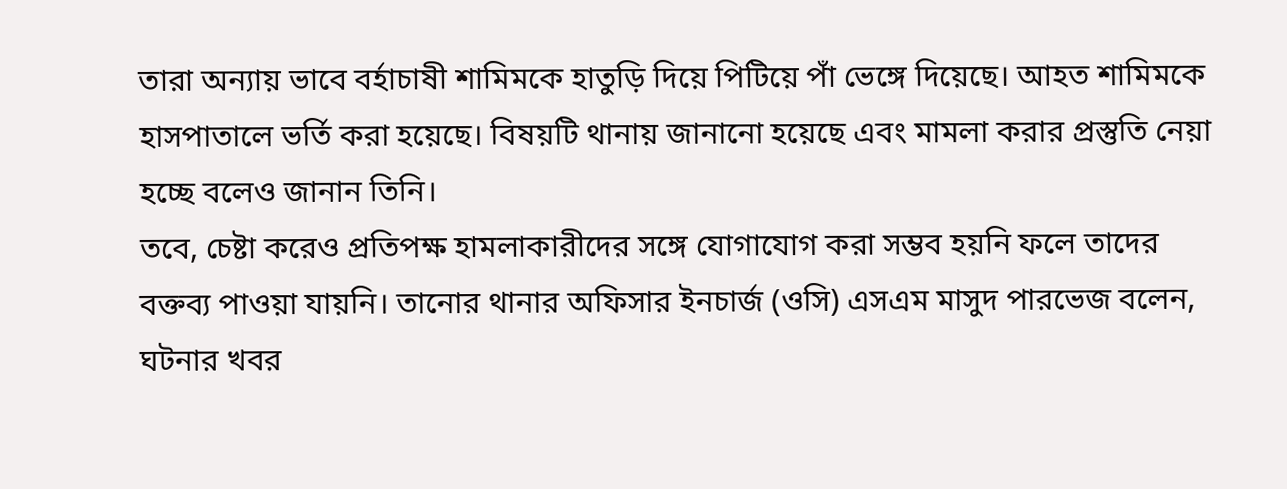তারা অন্যায় ভাবে বর্হাচাষী শামিমকে হাতুড়ি দিয়ে পিটিয়ে পাঁ ভেঙ্গে দিয়েছে। আহত শামিমকে হাসপাতালে ভর্তি করা হয়েছে। বিষয়টি থানায় জানানো হয়েছে এবং মামলা করার প্রস্তুতি নেয়া হচ্ছে বলেও জানান তিনি।
তবে, চেষ্টা করেও প্রতিপক্ষ হামলাকারীদের সঙ্গে যোগাযোগ করা সম্ভব হয়নি ফলে তাদের বক্তব্য পাওয়া যায়নি। তানোর থানার অফিসার ইনচার্জ (ওসি) এসএম মাসুদ পারভেজ বলেন, ঘটনার খবর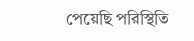পেয়েছি পরিস্থিতি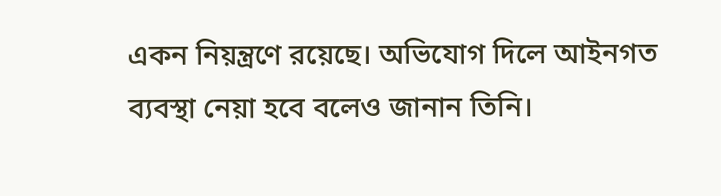একন নিয়ন্ত্রণে রয়েছে। অভিযোগ দিলে আইনগত ব্যবস্থা নেয়া হবে বলেও জানান তিনি।